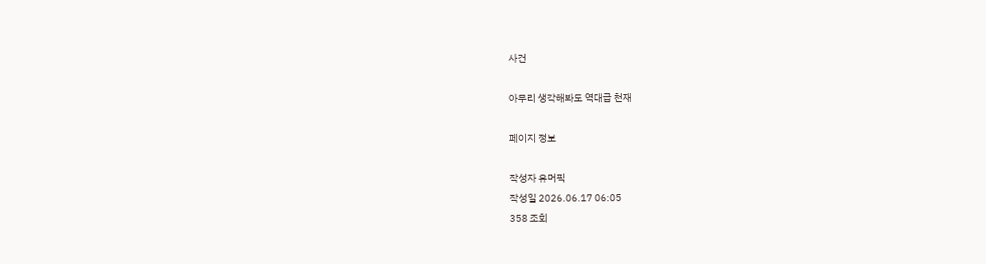사건

아무리 생각해봐도 역대급 천재

페이지 정보

작성자 유머픽
작성일 2026.06.17 06:05
358 조회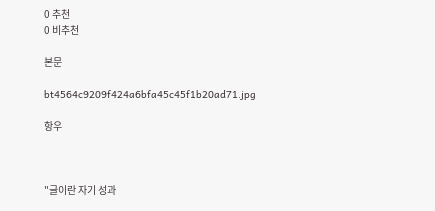0 추천
0 비추천

본문

bt4564c9209f424a6bfa45c45f1b20ad71.jpg

항우



"글이란 자기 성과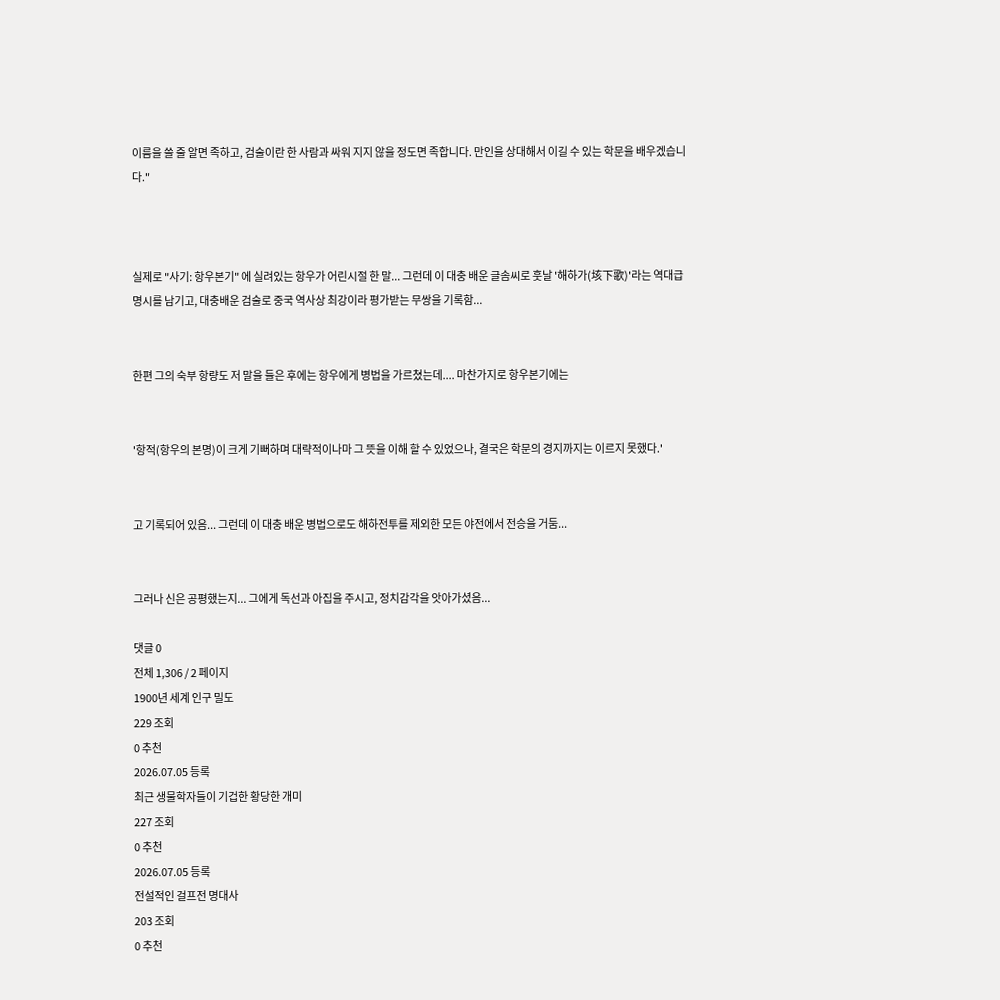이름을 쓸 줄 알면 족하고, 검술이란 한 사람과 싸워 지지 않을 정도면 족합니다. 만인을 상대해서 이길 수 있는 학문을 배우겠습니다."



실제로 "사기: 항우본기" 에 실려있는 항우가 어린시절 한 말... 그런데 이 대충 배운 글솜씨로 훗날 '해하가(垓下歌)'라는 역대급 명시를 남기고, 대충배운 검술로 중국 역사상 최강이라 평가받는 무쌍을 기록함...


한편 그의 숙부 항량도 저 말을 들은 후에는 항우에게 병법을 가르쳤는데.... 마찬가지로 항우본기에는


'항적(항우의 본명)이 크게 기뻐하며 대략적이나마 그 뜻을 이해 할 수 있었으나, 결국은 학문의 경지까지는 이르지 못했다.'


고 기록되어 있음... 그런데 이 대충 배운 병법으로도 해하전투를 제외한 모든 야전에서 전승을 거둠...


그러나 신은 공평했는지... 그에게 독선과 아집을 주시고, 정치감각을 앗아가셨음...

댓글 0
전체 1,306 / 2 페이지
1900년 세계 인구 밀도
229 조회
0 추천
2026.07.05 등록
최근 생물학자들이 기겁한 황당한 개미
227 조회
0 추천
2026.07.05 등록
전설적인 걸프전 명대사
203 조회
0 추천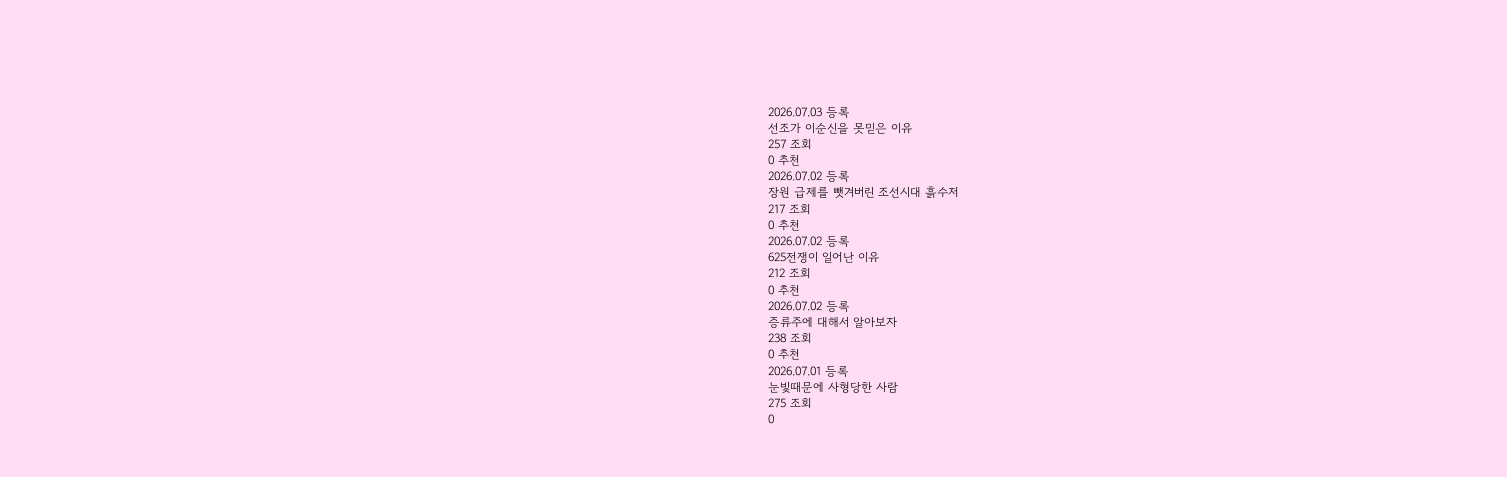2026.07.03 등록
선조가 이순신을 못믿은 이유
257 조회
0 추천
2026.07.02 등록
장원 급제를 뺏겨버린 조선시대 흙수저
217 조회
0 추천
2026.07.02 등록
625전쟁이 일어난 이유
212 조회
0 추천
2026.07.02 등록
증류주에 대해서 알아보자
238 조회
0 추천
2026.07.01 등록
눈빛때문에 사형당한 사람
275 조회
0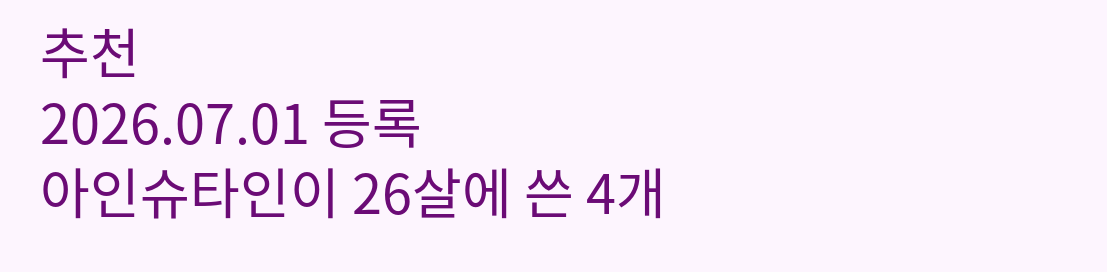추천
2026.07.01 등록
아인슈타인이 26살에 쓴 4개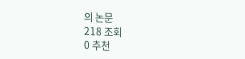의 논문
218 조회
0 추천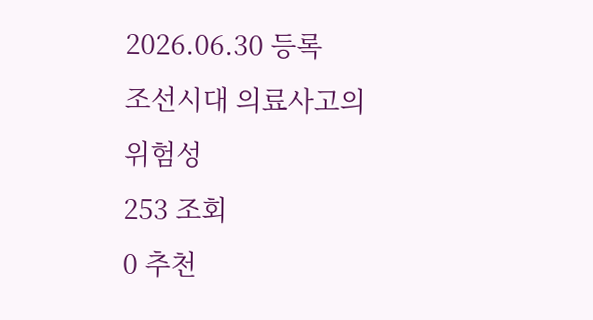2026.06.30 등록
조선시대 의료사고의 위험성
253 조회
0 추천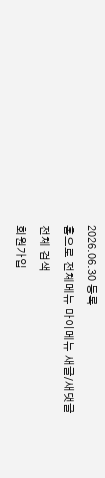2026.06.30 등록
홈으로 전체메뉴 마이메뉴 새글/새댓글
전체 검색
회원가입